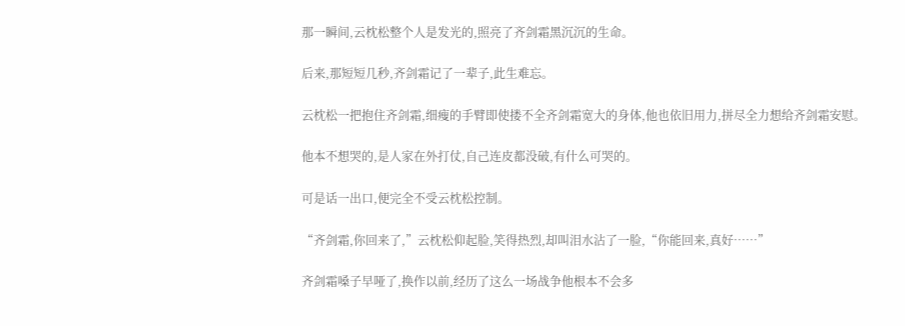那一瞬间,云枕松整个人是发光的,照亮了齐剑霜黑沉沉的生命。

后来,那短短几秒,齐剑霜记了一辈子,此生难忘。

云枕松一把抱住齐剑霜,细瘦的手臂即使搂不全齐剑霜宽大的身体,他也依旧用力,拼尽全力想给齐剑霜安慰。

他本不想哭的,是人家在外打仗,自己连皮都没破,有什么可哭的。

可是话一出口,便完全不受云枕松控制。

“齐剑霜,你回来了,”云枕松仰起脸,笑得热烈,却叫泪水沾了一脸,“你能回来,真好……”

齐剑霜嗓子早哑了,换作以前,经历了这么一场战争他根本不会多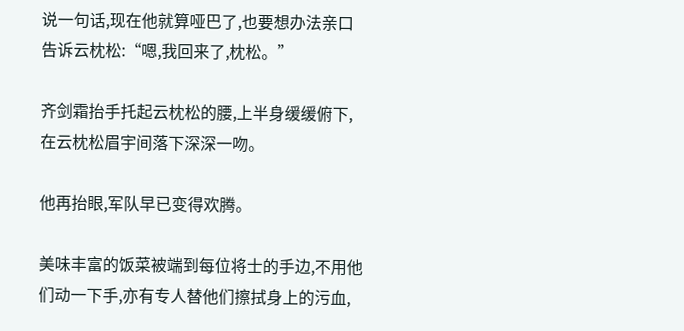说一句话,现在他就算哑巴了,也要想办法亲口告诉云枕松:“嗯,我回来了,枕松。”

齐剑霜抬手托起云枕松的腰,上半身缓缓俯下,在云枕松眉宇间落下深深一吻。

他再抬眼,军队早已变得欢腾。

美味丰富的饭菜被端到每位将士的手边,不用他们动一下手,亦有专人替他们擦拭身上的污血,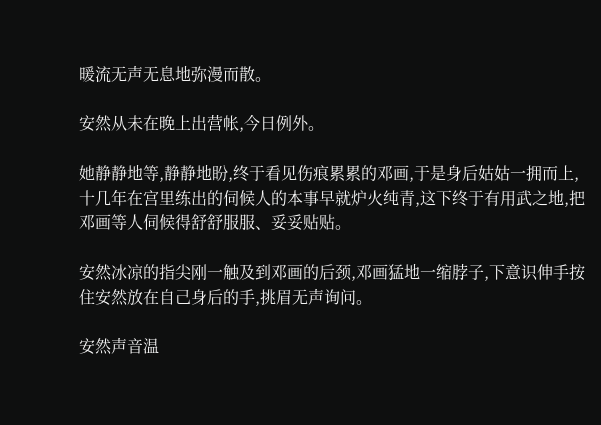暖流无声无息地弥漫而散。

安然从未在晚上出营帐,今日例外。

她静静地等,静静地盼,终于看见伤痕累累的邓画,于是身后姑姑一拥而上,十几年在宫里练出的伺候人的本事早就炉火纯青,这下终于有用武之地,把邓画等人伺候得舒舒服服、妥妥贴贴。

安然冰凉的指尖刚一触及到邓画的后颈,邓画猛地一缩脖子,下意识伸手按住安然放在自己身后的手,挑眉无声询问。

安然声音温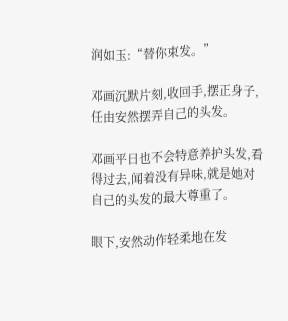润如玉:“替你束发。”

邓画沉默片刻,收回手,摆正身子,任由安然摆弄自己的头发。

邓画平日也不会特意养护头发,看得过去,闻着没有异味,就是她对自己的头发的最大尊重了。

眼下,安然动作轻柔地在发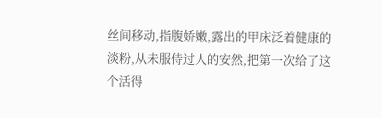丝间移动,指腹娇嫩,露出的甲床泛着健康的淡粉,从未服侍过人的安然,把第一次给了这个活得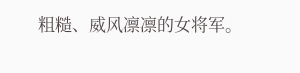粗糙、威风凛凛的女将军。